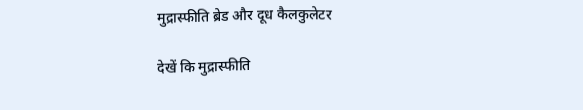मुद्रास्फीति ब्रेड और दूध कैलकुलेटर

देखें कि मुद्रास्फीति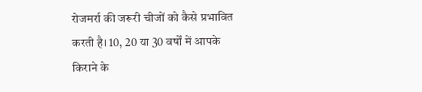रोजमर्रा की जरूरी चीजों को कैसे प्रभावित करती है। 10, 20 या 30 वर्षों में आपके किराने के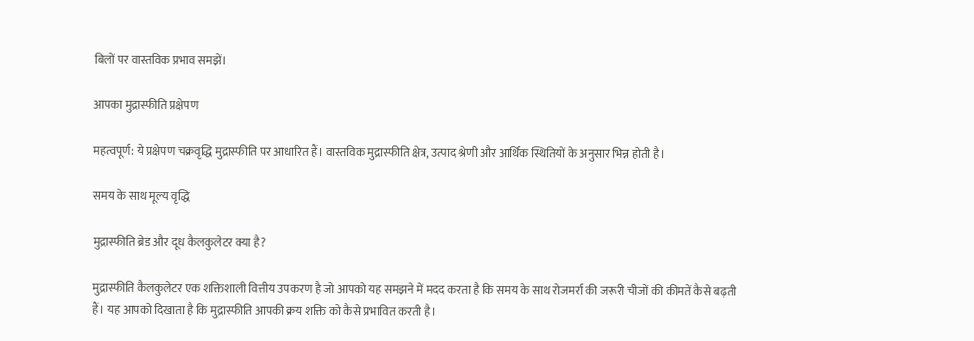बिलों पर वास्तविक प्रभाव समझें।

आपका मुद्रास्फीति प्रक्षेपण

महत्वपूर्ण: ये प्रक्षेपण चक्रवृद्धि मुद्रास्फीति पर आधारित हैं। वास्तविक मुद्रास्फीति क्षेत्र, उत्पाद श्रेणी और आर्थिक स्थितियों के अनुसार भिन्न होती है।

समय के साथ मूल्य वृद्धि

मुद्रास्फीति ब्रेड और दूध कैलकुलेटर क्या है?

मुद्रास्फीति कैलकुलेटर एक शक्तिशाली वित्तीय उपकरण है जो आपको यह समझने में मदद करता है कि समय के साथ रोजमर्रा की जरूरी चीजों की कीमतें कैसे बढ़ती हैं। यह आपको दिखाता है कि मुद्रास्फीति आपकी क्रय शक्ति को कैसे प्रभावित करती है।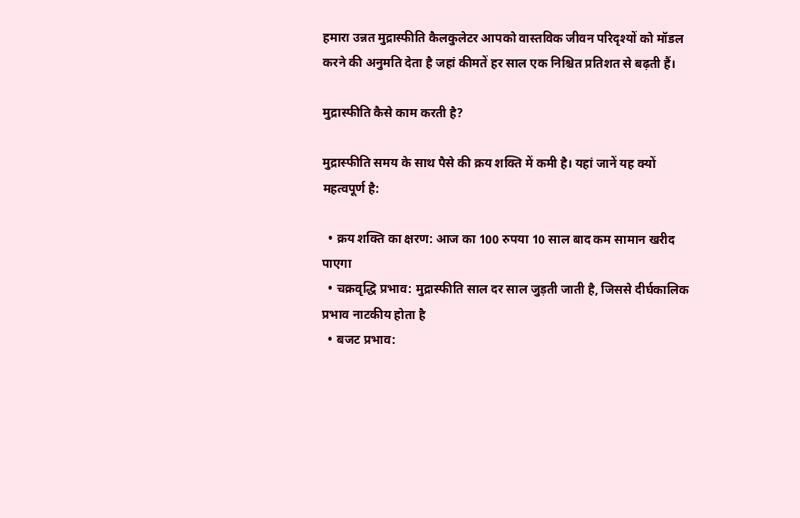हमारा उन्नत मुद्रास्फीति कैलकुलेटर आपको वास्तविक जीवन परिदृश्यों को मॉडल करने की अनुमति देता है जहां कीमतें हर साल एक निश्चित प्रतिशत से बढ़ती हैं।

मुद्रास्फीति कैसे काम करती है?

मुद्रास्फीति समय के साथ पैसे की क्रय शक्ति में कमी है। यहां जानें यह क्यों महत्वपूर्ण है:

  • क्रय शक्ति का क्षरण: आज का 100 रुपया 10 साल बाद कम सामान खरीद पाएगा
  • चक्रवृद्धि प्रभाव: मुद्रास्फीति साल दर साल जुड़ती जाती है, जिससे दीर्घकालिक प्रभाव नाटकीय होता है
  • बजट प्रभाव: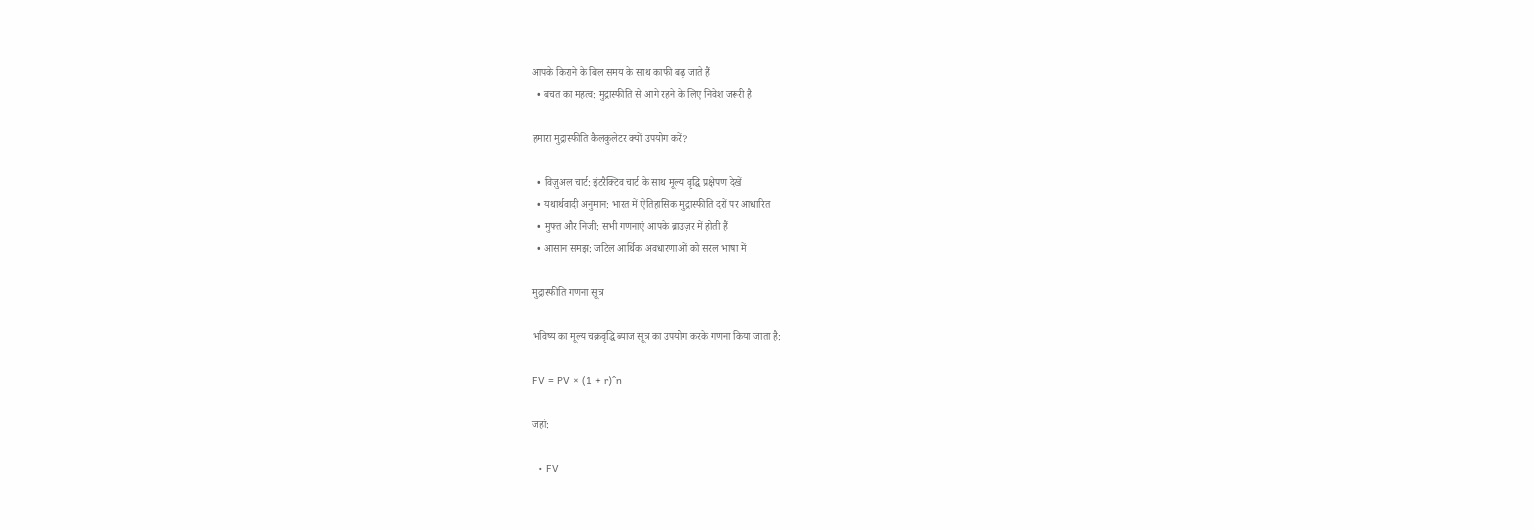आपके किराने के बिल समय के साथ काफी बढ़ जाते हैं
  • बचत का महत्व: मुद्रास्फीति से आगे रहने के लिए निवेश जरूरी है

हमारा मुद्रास्फीति कैलकुलेटर क्यों उपयोग करें?

  • विज़ुअल चार्ट: इंटरैक्टिव चार्ट के साथ मूल्य वृद्धि प्रक्षेपण देखें
  • यथार्थवादी अनुमान: भारत में ऐतिहासिक मुद्रास्फीति दरों पर आधारित
  • मुफ्त और निजी: सभी गणनाएं आपके ब्राउज़र में होती हैं
  • आसान समझ: जटिल आर्थिक अवधारणाओं को सरल भाषा में

मुद्रास्फीति गणना सूत्र

भविष्य का मूल्य चक्रवृद्धि ब्याज सूत्र का उपयोग करके गणना किया जाता है:

FV = PV × (1 + r)^n

जहां:

  • FV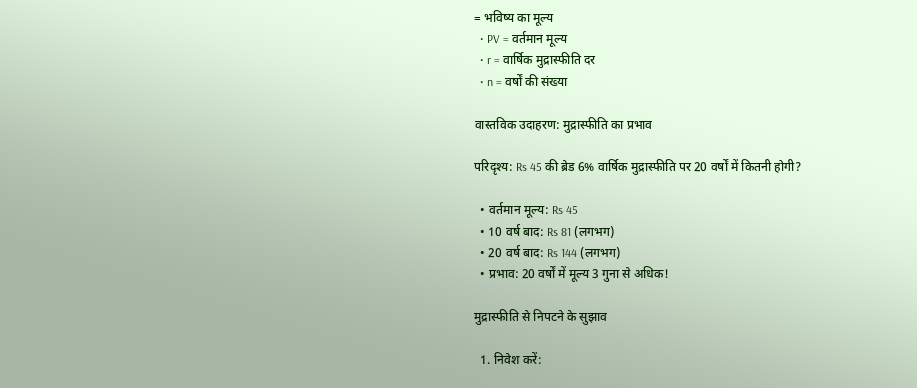= भविष्य का मूल्य
  • PV = वर्तमान मूल्य
  • r = वार्षिक मुद्रास्फीति दर
  • n = वर्षों की संख्या

वास्तविक उदाहरण: मुद्रास्फीति का प्रभाव

परिदृश्य: Rs 45 की ब्रेड 6% वार्षिक मुद्रास्फीति पर 20 वर्षों में कितनी होगी?

  • वर्तमान मूल्य: Rs 45
  • 10 वर्ष बाद: Rs 81 (लगभग)
  • 20 वर्ष बाद: Rs 144 (लगभग)
  • प्रभाव: 20 वर्षों में मूल्य 3 गुना से अधिक!

मुद्रास्फीति से निपटने के सुझाव

  1. निवेश करें: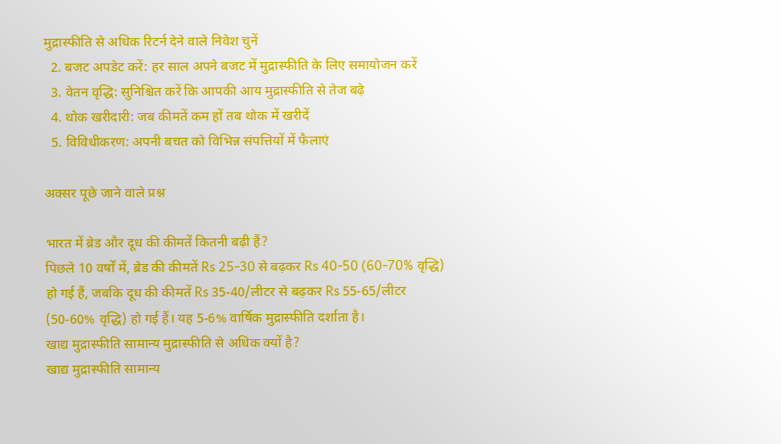मुद्रास्फीति से अधिक रिटर्न देने वाले निवेश चुनें
  2. बजट अपडेट करें: हर साल अपने बजट में मुद्रास्फीति के लिए समायोजन करें
  3. वेतन वृद्धि: सुनिश्चित करें कि आपकी आय मुद्रास्फीति से तेज बढ़े
  4. थोक खरीदारी: जब कीमतें कम हों तब थोक में खरीदें
  5. विविधीकरण: अपनी बचत को विभिन्न संपत्तियों में फैलाएं

अक्सर पूछे जाने वाले प्रश्न

भारत में ब्रेड और दूध की कीमतें कितनी बढ़ी हैं?
पिछले 10 वर्षों में, ब्रेड की कीमतें Rs 25-30 से बढ़कर Rs 40-50 (60-70% वृद्धि) हो गई हैं, जबकि दूध की कीमतें Rs 35-40/लीटर से बढ़कर Rs 55-65/लीटर (50-60% वृद्धि) हो गई हैं। यह 5-6% वार्षिक मुद्रास्फीति दर्शाता है।
खाद्य मुद्रास्फीति सामान्य मुद्रास्फीति से अधिक क्यों है?
खाद्य मुद्रास्फीति सामान्य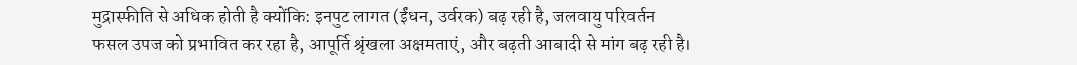मुद्रास्फीति से अधिक होती है क्योंकि: इनपुट लागत (ईंधन, उर्वरक) बढ़ रही है, जलवायु परिवर्तन फसल उपज को प्रभावित कर रहा है, आपूर्ति श्रृंखला अक्षमताएं, और बढ़ती आबादी से मांग बढ़ रही है।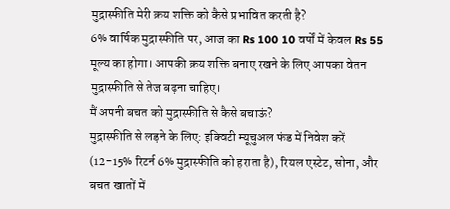मुद्रास्फीति मेरी क्रय शक्ति को कैसे प्रभावित करती है?
6% वार्षिक मुद्रास्फीति पर, आज का Rs 100 10 वर्षों में केवल Rs 55 मूल्य का होगा। आपकी क्रय शक्ति बनाए रखने के लिए आपका वेतन मुद्रास्फीति से तेज बढ़ना चाहिए।
मैं अपनी बचत को मुद्रास्फीति से कैसे बचाऊं?
मुद्रास्फीति से लड़ने के लिए: इक्विटी म्यूचुअल फंड में निवेश करें (12-15% रिटर्न 6% मुद्रास्फीति को हराता है), रियल एस्टेट, सोना, और बचत खातों में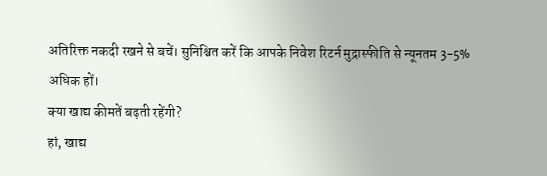अतिरिक्त नकदी रखने से बचें। सुनिश्चित करें कि आपके निवेश रिटर्न मुद्रास्फीति से न्यूनतम 3-5% अधिक हों।
क्या खाद्य कीमतें बढ़ती रहेंगी?
हां, खाद्य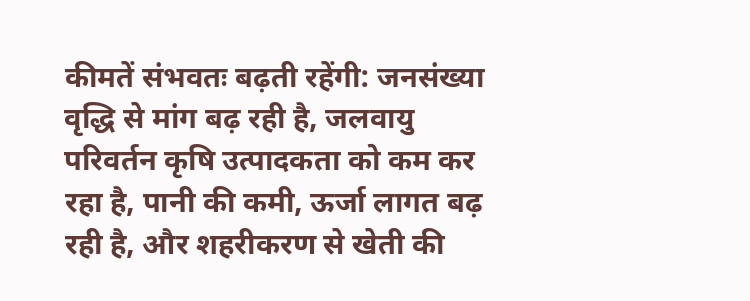कीमतें संभवतः बढ़ती रहेंगी: जनसंख्या वृद्धि से मांग बढ़ रही है, जलवायु परिवर्तन कृषि उत्पादकता को कम कर रहा है, पानी की कमी, ऊर्जा लागत बढ़ रही है, और शहरीकरण से खेती की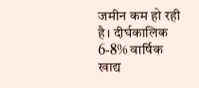जमीन कम हो रही है। दीर्घकालिक 6-8% वार्षिक खाद्य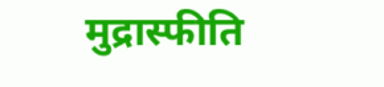मुद्रास्फीति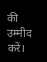की उम्मीद करें।